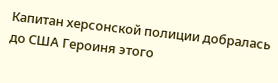Капитан херсонской полиции добралась до США Героиня этого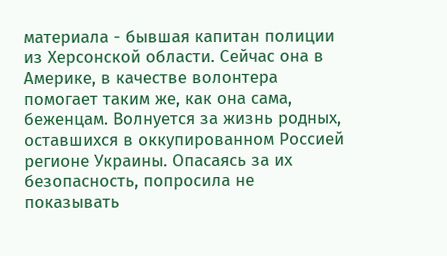материала - бывшая капитан полиции из Херсонской области. Сейчас она в Америке, в качестве волонтера помогает таким же, как она сама, беженцам. Волнуется за жизнь родных, оставшихся в оккупированном Россией регионе Украины. Опасаясь за их безопасность, попросила не показывать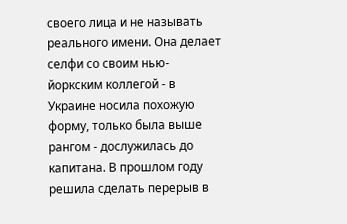своего лица и не называть реального имени. Она делает селфи со своим нью-йоркским коллегой - в Украине носила похожую форму, только была выше рангом - дослужилась до капитана. В прошлом году решила сделать перерыв в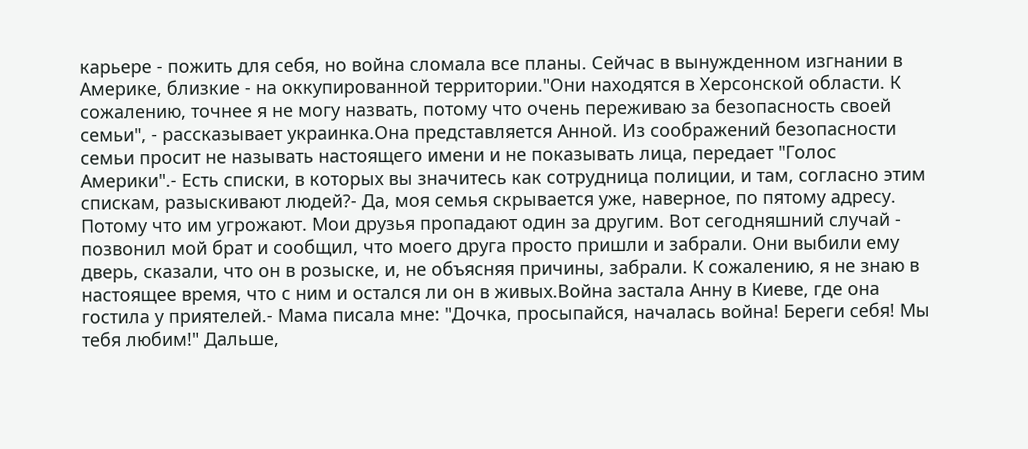карьере - пожить для себя, но война сломала все планы. Сейчас в вынужденном изгнании в Америке, близкие - на оккупированной территории."Они находятся в Херсонской области. К сожалению, точнее я не могу назвать, потому что очень переживаю за безопасность своей семьи", - рассказывает украинка.Она представляется Анной. Из соображений безопасности семьи просит не называть настоящего имени и не показывать лица, передает "Голос Америки".- Есть списки, в которых вы значитесь как сотрудница полиции, и там, согласно этим спискам, разыскивают людей?- Да, моя семья скрывается уже, наверное, по пятому адресу. Потому что им угрожают. Мои друзья пропадают один за другим. Вот сегодняшний случай - позвонил мой брат и сообщил, что моего друга просто пришли и забрали. Они выбили ему дверь, сказали, что он в розыске, и, не объясняя причины, забрали. К сожалению, я не знаю в настоящее время, что с ним и остался ли он в живых.Война застала Анну в Киеве, где она гостила у приятелей.- Мама писала мне: "Дочка, просыпайся, началась война! Береги себя! Мы тебя любим!" Дальше,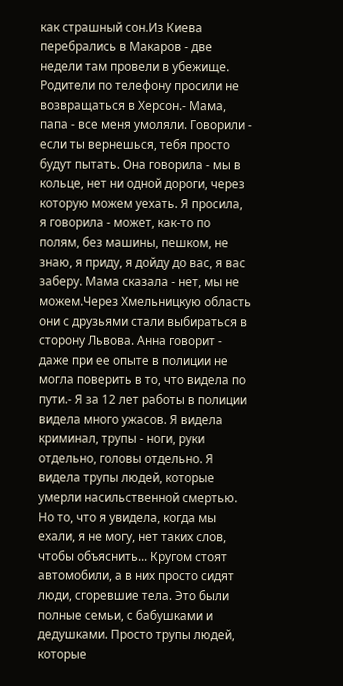как страшный сон.Из Киева перебрались в Макаров - две недели там провели в убежище. Родители по телефону просили не возвращаться в Херсон.- Мама, папа - все меня умоляли. Говорили - если ты вернешься, тебя просто будут пытать. Она говорила - мы в кольце, нет ни одной дороги, через которую можем уехать. Я просила, я говорила - может, как-то по полям, без машины, пешком, не знаю, я приду, я дойду до вас, я вас заберу. Мама сказала - нет, мы не можем.Через Хмельницкую область они с друзьями стали выбираться в сторону Львова. Анна говорит - даже при ее опыте в полиции не могла поверить в то, что видела по пути.- Я за 12 лет работы в полиции видела много ужасов. Я видела криминал, трупы - ноги, руки отдельно, головы отдельно. Я видела трупы людей, которые умерли насильственной смертью. Но то, что я увидела, когда мы ехали, я не могу, нет таких слов, чтобы объяснить... Кругом стоят автомобили, а в них просто сидят люди, сгоревшие тела. Это были полные семьи, с бабушками и дедушками. Просто трупы людей, которые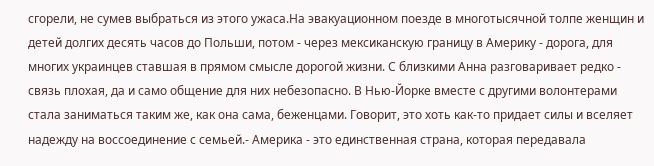сгорели, не сумев выбраться из этого ужаса.На эвакуационном поезде в многотысячной толпе женщин и детей долгих десять часов до Польши, потом - через мексиканскую границу в Америку - дорога, для многих украинцев ставшая в прямом смысле дорогой жизни. С близкими Анна разговаривает редко - связь плохая, да и само общение для них небезопасно. В Нью-Йорке вместе с другими волонтерами стала заниматься таким же, как она сама, беженцами. Говорит, это хоть как-то придает силы и вселяет надежду на воссоединение с семьей.- Америка - это единственная страна, которая передавала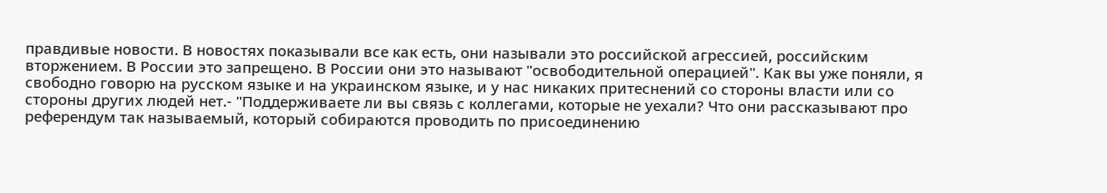правдивые новости. В новостях показывали все как есть, они называли это российской агрессией, российским вторжением. В России это запрещено. В России они это называют "освободительной операцией". Как вы уже поняли, я свободно говорю на русском языке и на украинском языке, и у нас никаких притеснений со стороны власти или со стороны других людей нет.- "Поддерживаете ли вы связь с коллегами, которые не уехали? Что они рассказывают про референдум так называемый, который собираются проводить по присоединению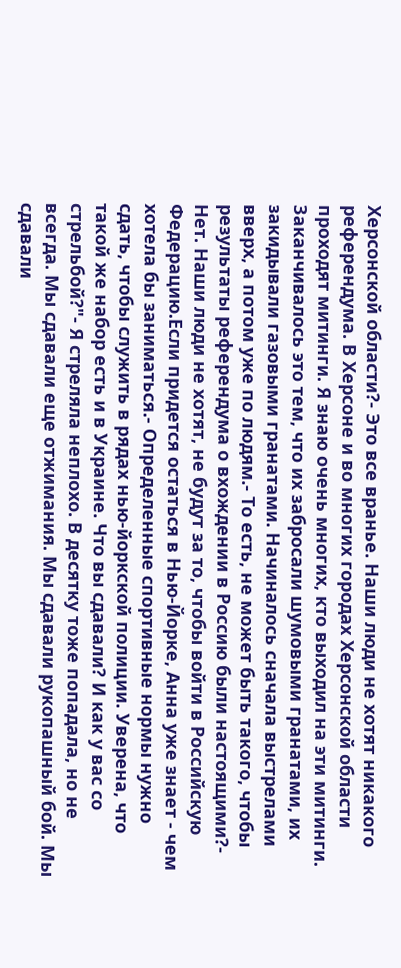Херсонской области?- Это все вранье. Наши люди не хотят никакого референдума. В Херсоне и во многих городах Херсонской области проходят митинги. Я знаю очень многих, кто выходил на эти митинги. Заканчивалось это тем, что их забросали шумовыми гранатами, их закидывали газовыми гранатами. Начиналось сначала выстрелами вверх, а потом уже по людям.- То есть, не может быть такого, чтобы результаты референдума о вхождении в Россию были настоящими?- Нет. Наши люди не хотят, не будут за то, чтобы войти в Российскую Федерацию.Если придется остаться в Нью-Йорке, Анна уже знает - чем хотела бы заниматься.- Определенные спортивные нормы нужно сдать, чтобы служить в рядах нью-йоркской полиции. Уверена, что такой же набор есть и в Украине. Что вы сдавали? И как у вас со стрельбой?"- Я стреляла неплохо. В десятку тоже попадала, но не всегда. Мы сдавали еще отжимания. Мы сдавали рукопашный бой. Мы сдавали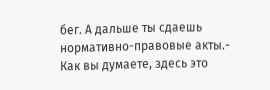бег. А дальше ты сдаешь нормативно-правовые акты.- Как вы думаете, здесь это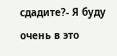сдадите?- Я буду очень в это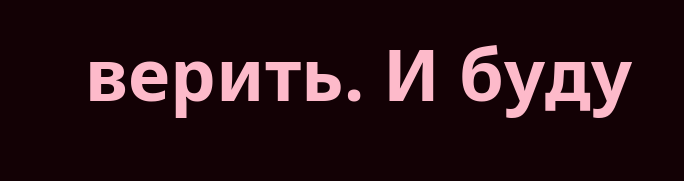верить. И буду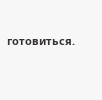готовиться.